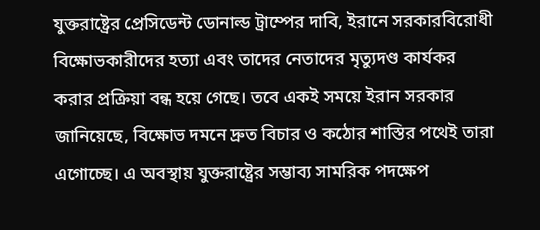যুক্তরাষ্ট্রের প্রেসিডেন্ট ডোনাল্ড ট্রাম্পের দাবি, ইরানে সরকারবিরোধী বিক্ষোভকারীদের হত্যা এবং তাদের নেতাদের মৃত্যুদণ্ড কার্যকর করার প্রক্রিয়া বন্ধ হয়ে গেছে। তবে একই সময়ে ইরান সরকার জানিয়েছে, বিক্ষোভ দমনে দ্রুত বিচার ও কঠোর শাস্তির পথেই তারা এগোচ্ছে। এ অবস্থায় যুক্তরাষ্ট্রের সম্ভাব্য সামরিক পদক্ষেপ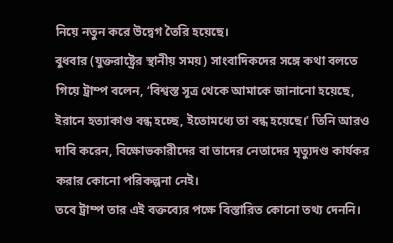নিয়ে নতুন করে উদ্বেগ তৈরি হয়েছে।
বুধবার (যুক্তরাষ্ট্রের স্থানীয় সময়) সাংবাদিকদের সঙ্গে কথা বলতে গিয়ে ট্রাম্প বলেন, ‘বিশ্বস্ত সূত্র থেকে আমাকে জানানো হয়েছে, ইরানে হত্যাকাণ্ড বন্ধ হচ্ছে, ইতোমধ্যে তা বন্ধ হয়েছে।’ তিনি আরও দাবি করেন, বিক্ষোভকারীদের বা তাদের নেতাদের মৃত্যুদণ্ড কার্যকর করার কোনো পরিকল্পনা নেই।
তবে ট্রাম্প তার এই বক্তব্যের পক্ষে বিস্তারিত কোনো তথ্য দেননি।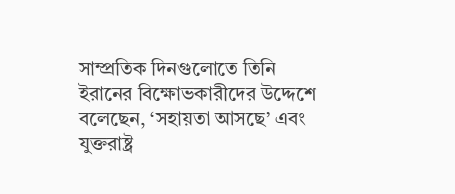সাম্প্রতিক দিনগুলোতে তিনি ইরানের বিক্ষোভকারীদের উদ্দেশে বলেছেন, ‘সহায়তা আসছে’ এবং যুক্তরাষ্ট্র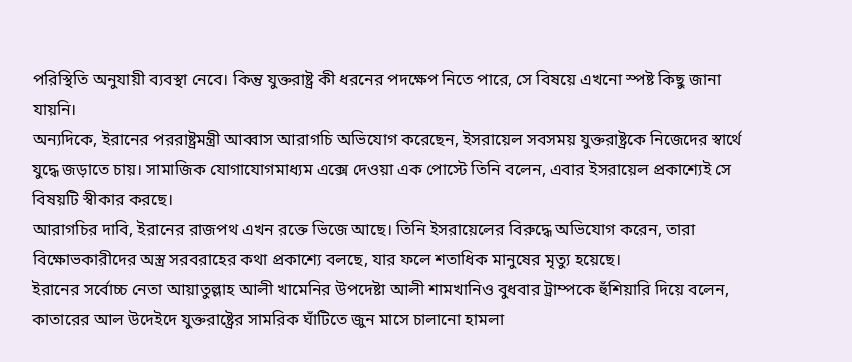পরিস্থিতি অনুযায়ী ব্যবস্থা নেবে। কিন্তু যুক্তরাষ্ট্র কী ধরনের পদক্ষেপ নিতে পারে, সে বিষয়ে এখনো স্পষ্ট কিছু জানা যায়নি।
অন্যদিকে, ইরানের পররাষ্ট্রমন্ত্রী আব্বাস আরাগচি অভিযোগ করেছেন, ইসরায়েল সবসময় যুক্তরাষ্ট্রকে নিজেদের স্বার্থে যুদ্ধে জড়াতে চায়। সামাজিক যোগাযোগমাধ্যম এক্সে দেওয়া এক পোস্টে তিনি বলেন, এবার ইসরায়েল প্রকাশ্যেই সে বিষয়টি স্বীকার করছে।
আরাগচির দাবি, ইরানের রাজপথ এখন রক্তে ভিজে আছে। তিনি ইসরায়েলের বিরুদ্ধে অভিযোগ করেন, তারা বিক্ষোভকারীদের অস্ত্র সরবরাহের কথা প্রকাশ্যে বলছে, যার ফলে শতাধিক মানুষের মৃত্যু হয়েছে।
ইরানের সর্বোচ্চ নেতা আয়াতুল্লাহ আলী খামেনির উপদেষ্টা আলী শামখানিও বুধবার ট্রাম্পকে হুঁশিয়ারি দিয়ে বলেন, কাতারের আল উদেইদে যুক্তরাষ্ট্রের সামরিক ঘাঁটিতে জুন মাসে চালানো হামলা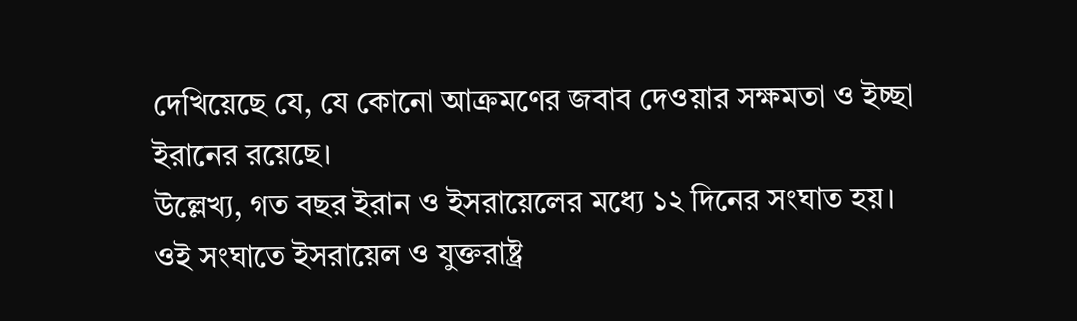দেখিয়েছে যে, যে কোনো আক্রমণের জবাব দেওয়ার সক্ষমতা ও ইচ্ছা ইরানের রয়েছে।
উল্লেখ্য, গত বছর ইরান ও ইসরায়েলের মধ্যে ১২ দিনের সংঘাত হয়। ওই সংঘাতে ইসরায়েল ও যুক্তরাষ্ট্র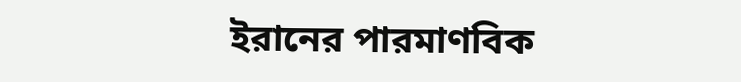ইরানের পারমাণবিক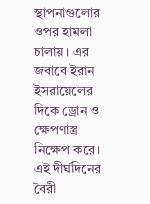স্থাপনাগুলোর ওপর হামলা চালায়। এর জবাবে ইরান ইসরায়েলের দিকে ড্রোন ও ক্ষেপণাস্ত্র নিক্ষেপ করে। এই দীর্ঘদিনের বৈরী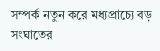সম্পর্ক নতুন করে মধ্যপ্রাচ্যে বড় সংঘাতের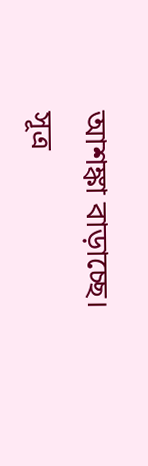আশঙ্কা বাড়াচ্ছে।
সূত্র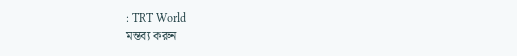: TRT World
মন্তব্য করুন